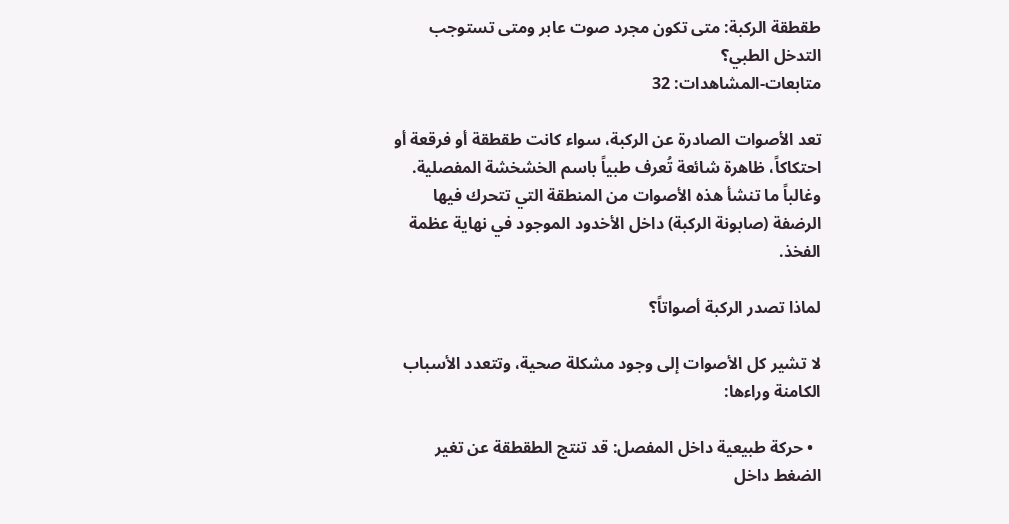طقطقة الركبة: متى تكون مجرد صوت عابر ومتى تستوجب التدخل الطبي؟
متابعات-المشاهدات: 32

تعد الأصوات الصادرة عن الركبة، سواء كانت طقطقة أو فرقعة أو احتكاكاً، ظاهرة شائعة تُعرف طبياً باسم الخشخشة المفصلية. وغالباً ما تنشأ هذه الأصوات من المنطقة التي تتحرك فيها الرضفة (صابونة الركبة) داخل الأخدود الموجود في نهاية عظمة الفخذ.

لماذا تصدر الركبة أصواتاً؟

لا تشير كل الأصوات إلى وجود مشكلة صحية، وتتعدد الأسباب الكامنة وراءها:

  • حركة طبيعية داخل المفصل: قد تنتج الطقطقة عن تغير الضغط داخل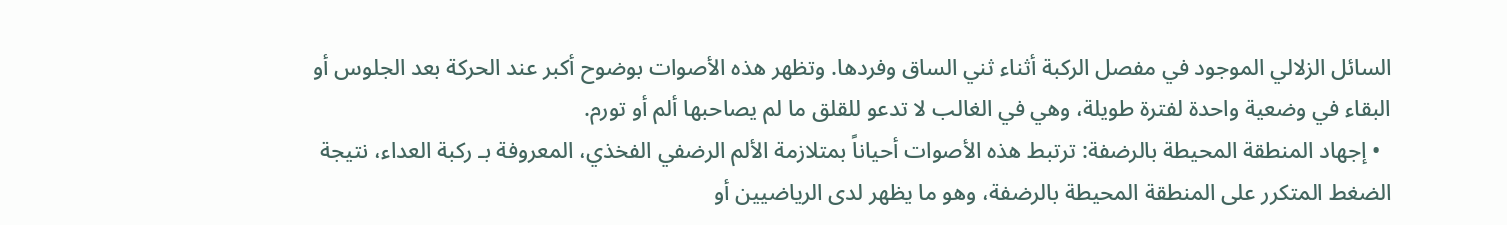السائل الزلالي الموجود في مفصل الركبة أثناء ثني الساق وفردها. وتظهر هذه الأصوات بوضوح أكبر عند الحركة بعد الجلوس أو البقاء في وضعية واحدة لفترة طويلة، وهي في الغالب لا تدعو للقلق ما لم يصاحبها ألم أو تورم.
  • إجهاد المنطقة المحيطة بالرضفة: ترتبط هذه الأصوات أحياناً بمتلازمة الألم الرضفي الفخذي، المعروفة بـ ركبة العداء، نتيجة الضغط المتكرر على المنطقة المحيطة بالرضفة، وهو ما يظهر لدى الرياضيين أو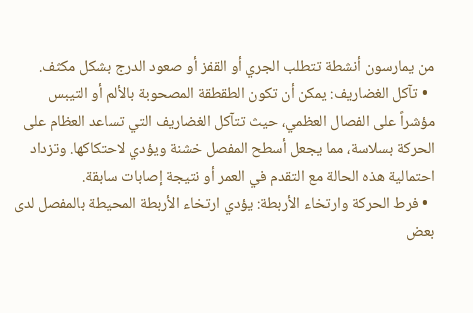من يمارسون أنشطة تتطلب الجري أو القفز أو صعود الدرج بشكل مكثف.
  • تآكل الغضاريف: يمكن أن تكون الطقطقة المصحوبة بالألم أو التيبس مؤشراً على الفصال العظمي، حيث تتآكل الغضاريف التي تساعد العظام على الحركة بسلاسة، مما يجعل أسطح المفصل خشنة ويؤدي لاحتكاكها. وتزداد احتمالية هذه الحالة مع التقدم في العمر أو نتيجة إصابات سابقة.
  • فرط الحركة وارتخاء الأربطة: يؤدي ارتخاء الأربطة المحيطة بالمفصل لدى بعض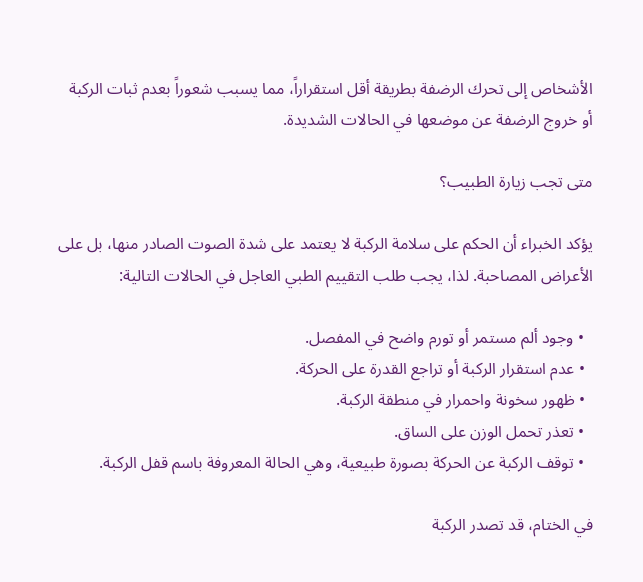الأشخاص إلى تحرك الرضفة بطريقة أقل استقراراً، مما يسبب شعوراً بعدم ثبات الركبة أو خروج الرضفة عن موضعها في الحالات الشديدة.

متى تجب زيارة الطبيب؟

يؤكد الخبراء أن الحكم على سلامة الركبة لا يعتمد على شدة الصوت الصادر منها، بل على الأعراض المصاحبة. لذا، يجب طلب التقييم الطبي العاجل في الحالات التالية:

  • وجود ألم مستمر أو تورم واضح في المفصل.
  • عدم استقرار الركبة أو تراجع القدرة على الحركة.
  • ظهور سخونة واحمرار في منطقة الركبة.
  • تعذر تحمل الوزن على الساق.
  • توقف الركبة عن الحركة بصورة طبيعية، وهي الحالة المعروفة باسم قفل الركبة.

في الختام، قد تصدر الركبة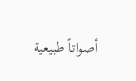أصواتاً طبيعية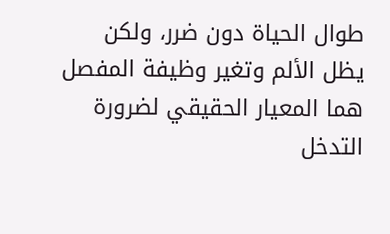طوال الحياة دون ضرر، ولكن يظل الألم وتغير وظيفة المفصل هما المعيار الحقيقي لضرورة التدخل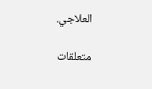العلاجي.

متعلقات